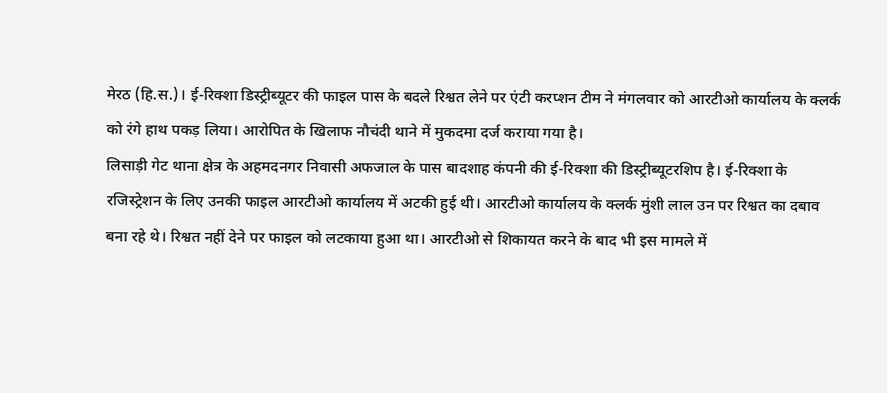मेरठ (हि.स.)। ई-रिक्शा डिस्ट्रीब्यूटर की फाइल पास के बदले रिश्वत लेने पर एंटी करप्शन टीम ने मंगलवार को आरटीओ कार्यालय के क्लर्क को रंगे हाथ पकड़ लिया। आरोपित के खिलाफ नौचंदी थाने में मुकदमा दर्ज कराया गया है।
लिसाड़ी गेट थाना क्षेत्र के अहमदनगर निवासी अफजाल के पास बादशाह कंपनी की ई-रिक्शा की डिस्ट्रीब्यूटरशिप है। ई-रिक्शा के रजिस्ट्रेशन के लिए उनकी फाइल आरटीओ कार्यालय में अटकी हुई थी। आरटीओ कार्यालय के क्लर्क मुंशी लाल उन पर रिश्वत का दबाव बना रहे थे। रिश्वत नहीं देने पर फाइल को लटकाया हुआ था। आरटीओ से शिकायत करने के बाद भी इस मामले में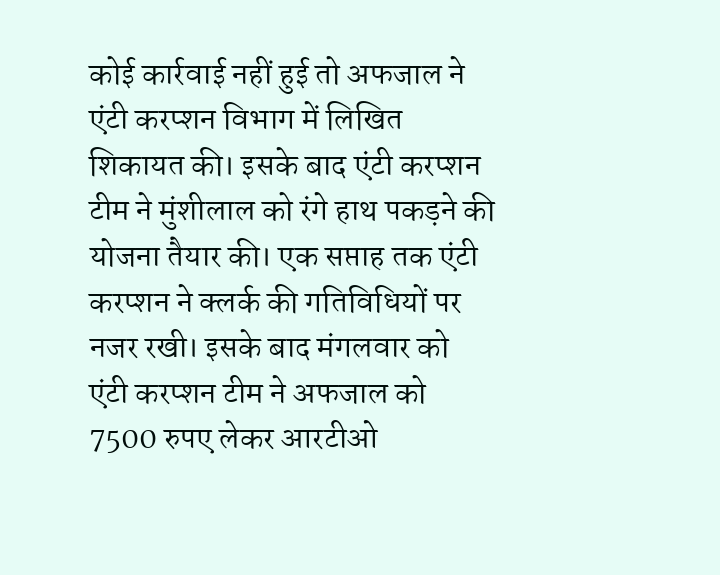कोई कार्रवाई नहीं हुई तो अफजाल ने एंटी करप्शन विभाग में लिखित शिकायत की। इसके बाद एंटी करप्शन टीम ने मुंशीलाल को रंगे हाथ पकड़ने की योजना तैयार की। एक सप्ताह तक एंटी करप्शन ने क्लर्क की गतिविधियों पर नजर रखी। इसके बाद मंगलवार को एंटी करप्शन टीम ने अफजाल को 7500 रुपए लेकर आरटीओ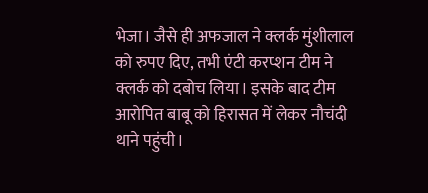भेजा। जैसे ही अफजाल ने क्लर्क मुंशीलाल को रुपए दिए, तभी एंटी करप्शन टीम ने क्लर्क को दबोच लिया। इसके बाद टीम आरोपित बाबू को हिरासत में लेकर नौचंदी थाने पहुंची।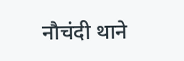नौचंदी थाने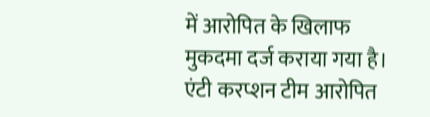में आरोपित के खिलाफ मुकदमा दर्ज कराया गया है। एंटी करप्शन टीम आरोपित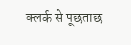क्लर्क से पूछताछ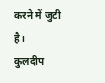करने में जुटी है।
कुलदीप